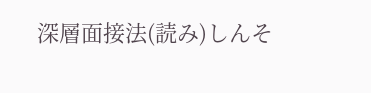深層面接法(読み)しんそ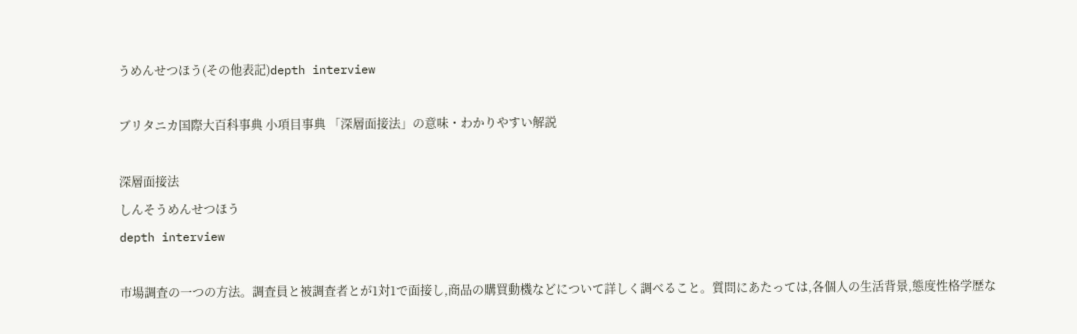うめんせつほう(その他表記)depth interview

ブリタニカ国際大百科事典 小項目事典 「深層面接法」の意味・わかりやすい解説

深層面接法
しんそうめんせつほう
depth interview

市場調査の一つの方法。調査員と被調査者とが1対1で面接し,商品の購買動機などについて詳しく調べること。質問にあたっては,各個人の生活背景,態度性格学歴な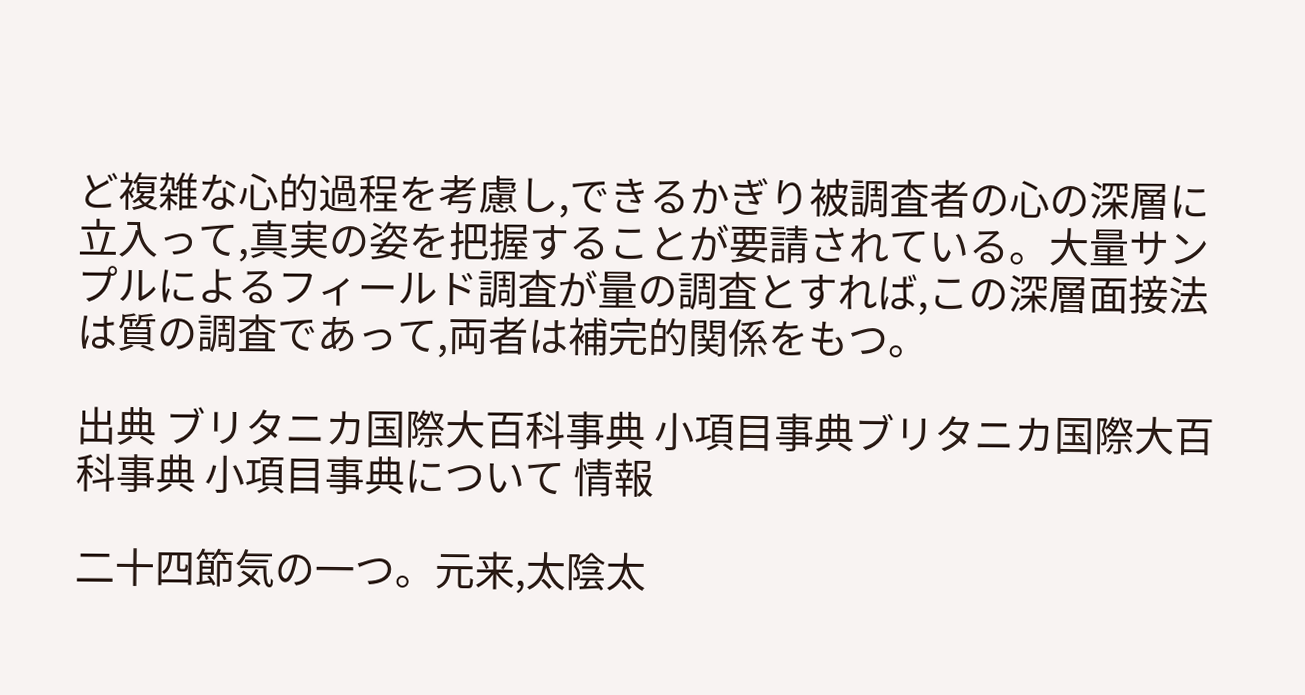ど複雑な心的過程を考慮し,できるかぎり被調査者の心の深層に立入って,真実の姿を把握することが要請されている。大量サンプルによるフィールド調査が量の調査とすれば,この深層面接法は質の調査であって,両者は補完的関係をもつ。

出典 ブリタニカ国際大百科事典 小項目事典ブリタニカ国際大百科事典 小項目事典について 情報

二十四節気の一つ。元来,太陰太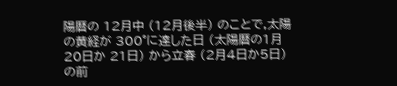陽暦の 12月中 (12月後半) のことで,太陽の黄経が 300°に達した日 (太陽暦の1月 20日か 21日) から立春 (2月4日か5日) の前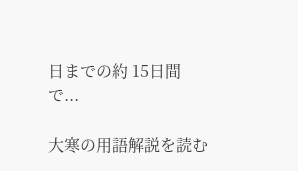日までの約 15日間で...

大寒の用語解説を読む